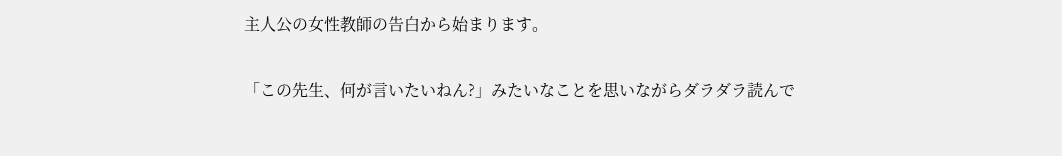主人公の女性教師の告白から始まります。

「この先生、何が言いたいねん?」みたいなことを思いながらダラダラ読んで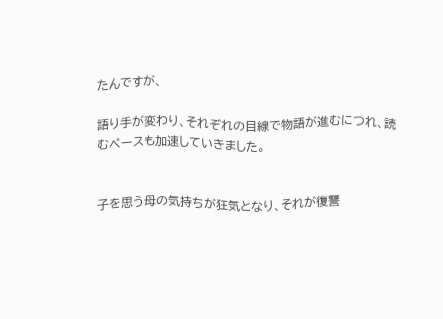たんですが、

語り手が変わり、それぞれの目線で物語が進むにつれ、読むペースも加速していきました。


子を思う母の気持ちが狂気となり、それが復讐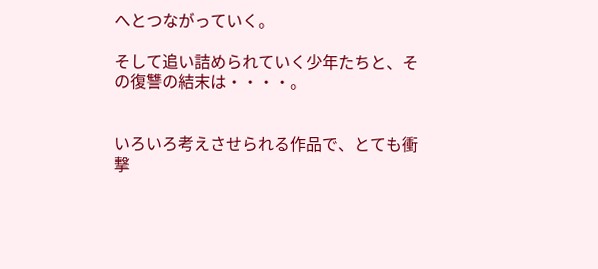へとつながっていく。

そして追い詰められていく少年たちと、その復讐の結末は・・・・。


いろいろ考えさせられる作品で、とても衝撃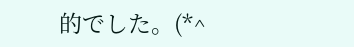的でした。(*^